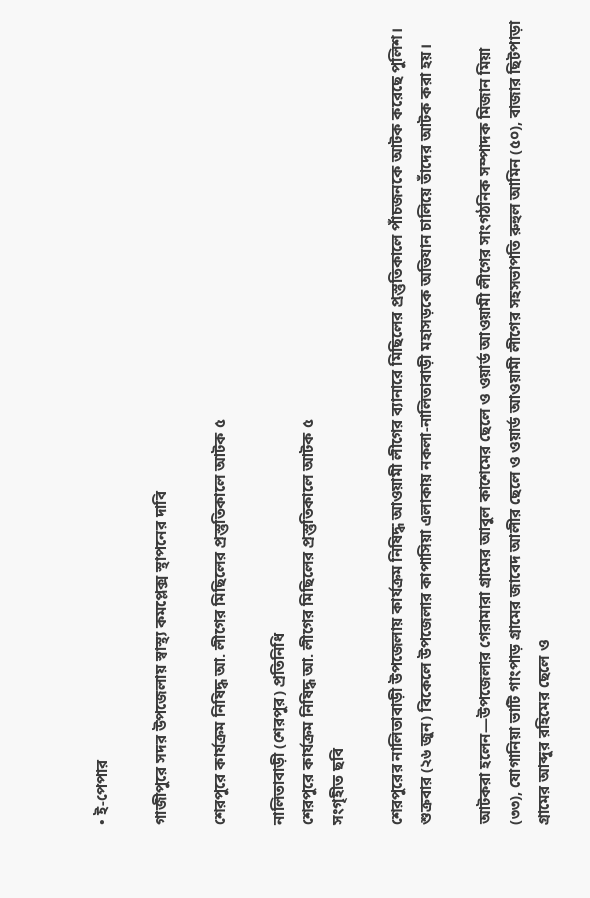• ই-পেপার

গাজীপুরে সদর উপজেলায় স্বাস্থ্য কমপ্লেক্স স্থাপনের দাবি

শেরপুরে কার্যক্রম নিষিদ্ধ আ. লীগের মিছিলের প্রস্তুতিকালে আটক ৫

নালিতাবাড়ী (শেরপুর) প্রতিনিধি
শেরপুরে কার্যক্রম নিষিদ্ধ আ. লীগের মিছিলের প্রস্তুতিকালে আটক ৫
সংগৃহীত ছবি

শেরপুরের নালিতাবাড়ী উপজেলায় কার্যক্রম নিষিদ্ধ আওয়ামী লীগের ব্যানারে মিছিলের প্রস্তুতিকালে পাঁচজনকে আটক করেছে পুলিশ। শুক্রবার (২৬ জুন) বিকেলে উপজেলার কাপাসিয়া এলাকায় নকলা-নালিতাবাড়ী মহাসড়কে অভিযান চালিয়ে তাঁদের আটক করা হয়।

আটকরা হলেন—উপজেলার গেরামারা গ্রামের আবুল কাশেমের ছেলে ও ওয়ার্ড আওয়ামী লীগের সাংগঠনিক সম্পাদক মিজান মিয়া (৩৩), যোগানিয়া ভাটি গাংপাড় গ্রামের জাবেদ আলীর ছেলে ও ওয়ার্ড আওয়ামী লীগের সহসভাপতি রুহুল আমিন (৫০), বাজার ছিটপাড়া গ্রামের আব্দুর রহিমের ছেলে ও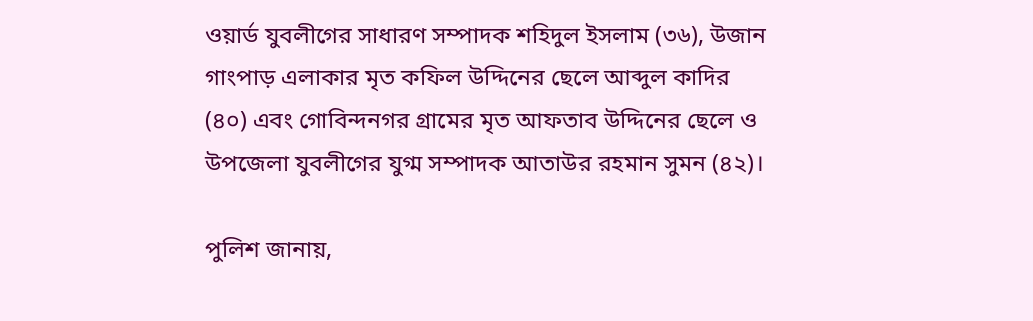ওয়ার্ড যুবলীগের সাধারণ সম্পাদক শহিদুল ইসলাম (৩৬), উজান গাংপাড় এলাকার মৃত কফিল উদ্দিনের ছেলে আব্দুল কাদির (৪০) এবং গোবিন্দনগর গ্রামের মৃত আফতাব উদ্দিনের ছেলে ও উপজেলা যুবলীগের যুগ্ম সম্পাদক আতাউর রহমান সুমন (৪২)।

পুলিশ জানায়,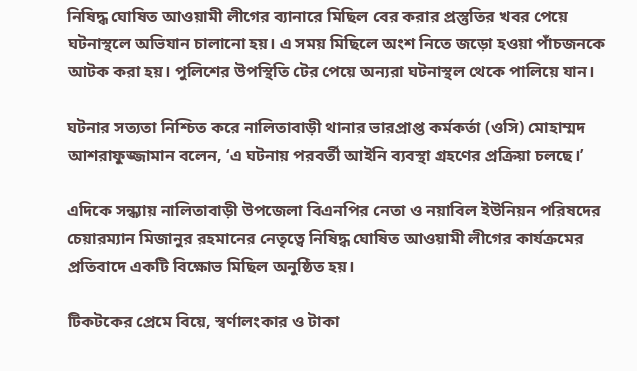নিষিদ্ধ ঘোষিত আওয়ামী লীগের ব্যানারে মিছিল বের করার প্রস্তুতির খবর পেয়ে ঘটনাস্থলে অভিযান চালানো হয়। এ সময় মিছিলে অংশ নিতে জড়ো হওয়া পাঁচজনকে আটক করা হয়। পুলিশের উপস্থিতি টের পেয়ে অন্যরা ঘটনাস্থল থেকে পালিয়ে যান।

ঘটনার সত্যতা নিশ্চিত করে নালিতাবাড়ী থানার ভারপ্রাপ্ত কর্মকর্তা (ওসি) মোহাম্মদ আশরাফুজ্জামান বলেন, ‘এ ঘটনায় পরবর্তী আইনি ব্যবস্থা গ্রহণের প্রক্রিয়া চলছে।’

এদিকে সন্ধ্যায় নালিতাবাড়ী উপজেলা বিএনপির নেতা ও নয়াবিল ইউনিয়ন পরিষদের চেয়ারম্যান মিজানুর রহমানের নেতৃত্বে নিষিদ্ধ ঘোষিত আওয়ামী লীগের কার্যক্রমের প্রতিবাদে একটি বিক্ষোভ মিছিল অনুষ্ঠিত হয়।

টিকটকের প্রেমে বিয়ে, স্বর্ণালংকার ও টাকা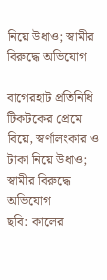নিয়ে উধাও; স্বামীর বিরুদ্ধে অভিযোগ

বাগেরহাট প্রতিনিধি
টিকটকের প্রেমে বিয়ে, স্বর্ণালংকার ও টাকা নিয়ে উধাও; স্বামীর বিরুদ্ধে অভিযোগ
ছবি: কালের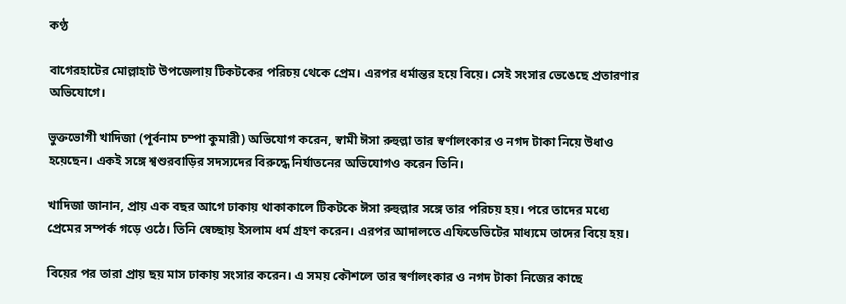কণ্ঠ

বাগেরহাটের মোল্লাহাট উপজেলায় টিকটকের পরিচয় থেকে প্রেম। এরপর ধর্মান্তর হয়ে বিয়ে। সেই সংসার ভেঙেছে প্রতারণার অভিযোগে।

ভুক্তভোগী খাদিজা (পূর্বনাম চম্পা কুমারী) অভিযোগ করেন, স্বামী ঈসা রুহুল্লা তার স্বর্ণালংকার ও নগদ টাকা নিয়ে উধাও হয়েছেন। একই সঙ্গে শ্বশুরবাড়ির সদস্যদের বিরুদ্ধে নির্যাতনের অভিযোগও করেন তিনি।

খাদিজা জানান, প্রায় এক বছর আগে ঢাকায় থাকাকালে টিকটকে ঈসা রুহুল্লার সঙ্গে তার পরিচয় হয়। পরে তাদের মধ্যে প্রেমের সম্পর্ক গড়ে ওঠে। তিনি স্বেচ্ছায় ইসলাম ধর্ম গ্রহণ করেন। এরপর আদালতে এফিডেভিটের মাধ্যমে তাদের বিয়ে হয়।

বিয়ের পর তারা প্রায় ছয় মাস ঢাকায় সংসার করেন। এ সময় কৌশলে তার স্বর্ণালংকার ও নগদ টাকা নিজের কাছে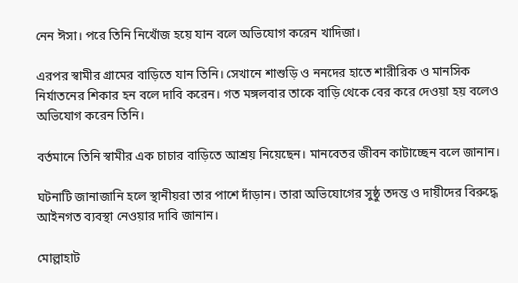নেন ঈসা। পরে তিনি নিখোঁজ হয়ে যান বলে অভিযোগ করেন খাদিজা।

এরপর স্বামীর গ্রামের বাড়িতে যান তিনি। সেখানে শাশুড়ি ও ননদের হাতে শারীরিক ও মানসিক নির্যাতনের শিকার হন বলে দাবি করেন। গত মঙ্গলবার তাকে বাড়ি থেকে বের করে দেওয়া হয় বলেও অভিযোগ করেন তিনি।

বর্তমানে তিনি স্বামীর এক চাচার বাড়িতে আশ্রয় নিয়েছেন। মানবেতর জীবন কাটাচ্ছেন বলে জানান।

ঘটনাটি জানাজানি হলে স্থানীয়রা তার পাশে দাঁড়ান। তারা অভিযোগের সুষ্ঠু তদন্ত ও দায়ীদের বিরুদ্ধে আইনগত ব্যবস্থা নেওয়ার দাবি জানান।

মোল্লাহাট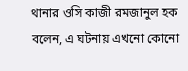থানার ওসি কাজী রমজানুল হক বলেন, এ ঘটনায় এখনো কোনো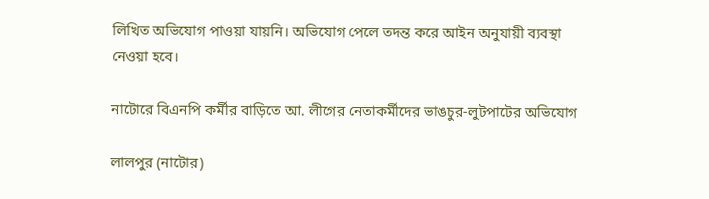লিখিত অভিযোগ পাওয়া যায়নি। অভিযোগ পেলে তদন্ত করে আইন অনুযায়ী ব্যবস্থা নেওয়া হবে।

নাটোরে বিএনপি কর্মীর বাড়িতে আ. লীগের নেতাকর্মীদের ভাঙচুর-লুটপাটের অভিযোগ

লালপুর (নাটোর)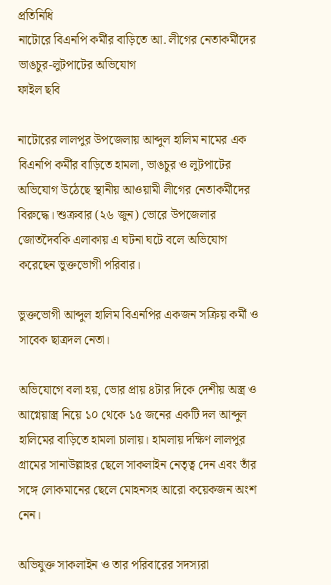প্রতিনিধি
নাটোরে বিএনপি কর্মীর বাড়িতে আ. লীগের নেতাকর্মীদের ভাঙচুর-লুটপাটের অভিযোগ
ফাইল ছবি

নাটোরের লালপুর উপজেলায় আব্দুল হালিম নামের এক বিএনপি কর্মীর বাড়িতে হামলা, ভাঙচুর ও লুটপাটের অভিযোগ উঠেছে স্থানীয় আওয়ামী লীগের নেতাকর্মীদের বিরুদ্ধে। শুক্রবার (২৬ জুন) ভোরে উপজেলার জোতদৈবকি এলাকায় এ ঘটনা ঘটে বলে অভিযোগ করেছেন ভুক্তভোগী পরিবার।

ভুক্তভোগী আব্দুল হালিম বিএনপির একজন সক্রিয় কর্মী ও সাবেক ছাত্রদল নেতা।

অভিযোগে বলা হয়, ভোর প্রায় ৪টার দিকে দেশীয় অস্ত্র ও আগ্নেয়াস্ত্র নিয়ে ১০ থেকে ১৫ জনের একটি দল আব্দুল হালিমের বাড়িতে হামলা চালায়। হামলায় দক্ষিণ লালপুর গ্রামের সানাউল্লাহর ছেলে সাকলাইন নেতৃত্ব দেন এবং তাঁর সঙ্গে লোকমানের ছেলে মোহনসহ আরো কয়েকজন অংশ নেন।

অভিযুক্ত সাকলাইন ও তার পরিবারের সদস্যরা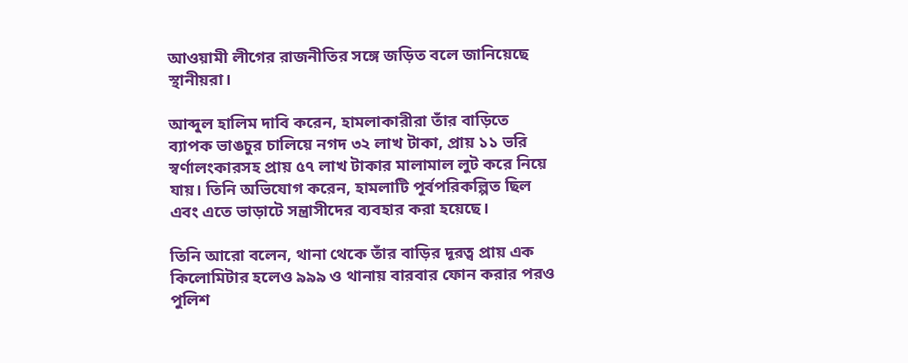আওয়ামী লীগের রাজনীতির সঙ্গে জড়িত বলে জানিয়েছে স্থানীয়রা।

আব্দুল হালিম দাবি করেন, হামলাকারীরা তাঁর বাড়িতে ব্যাপক ভাঙচুর চালিয়ে নগদ ৩২ লাখ টাকা, প্রায় ১১ ভরি স্বর্ণালংকারসহ প্রায় ৫৭ লাখ টাকার মালামাল লুট করে নিয়ে যায়। তিনি অভিযোগ করেন, হামলাটি পূর্বপরিকল্পিত ছিল এবং এতে ভাড়াটে সন্ত্রাসীদের ব্যবহার করা হয়েছে।

তিনি আরো বলেন, থানা থেকে তাঁর বাড়ির দূরত্ব প্রায় এক কিলোমিটার হলেও ৯৯৯ ও থানায় বারবার ফোন করার পরও পুলিশ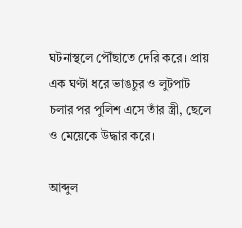ঘটনাস্থলে পৌঁছাতে দেরি করে। প্রায় এক ঘণ্টা ধরে ভাঙচুর ও লুটপাট চলার পর পুলিশ এসে তাঁর স্ত্রী, ছেলে ও মেয়েকে উদ্ধার করে।

আব্দুল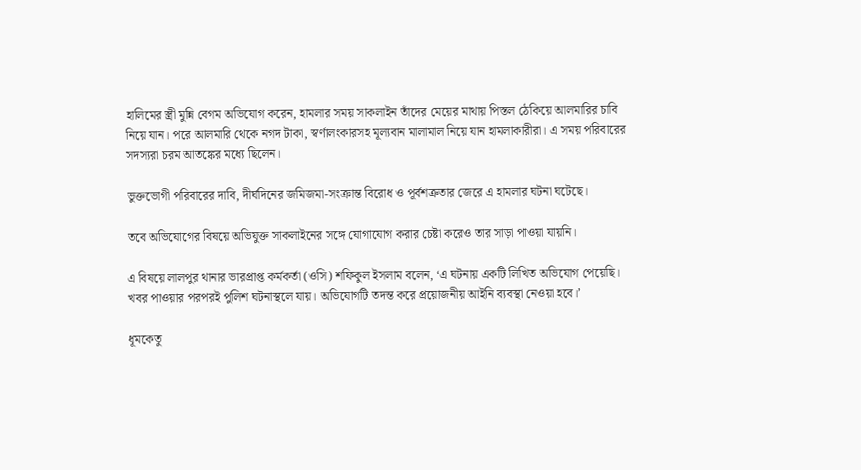হালিমের স্ত্রী মুন্নি বেগম অভিযোগ করেন, হামলার সময় সাকলাইন তাঁদের মেয়ের মাথায় পিস্তল ঠেকিয়ে আলমারির চাবি নিয়ে যান। পরে আলমারি থেকে নগদ টাকা, স্বর্ণালংকারসহ মূল্যবান মালামাল নিয়ে যান হামলাকারীরা। এ সময় পরিবারের সদস্যরা চরম আতঙ্কের মধ্যে ছিলেন।

ভুক্তভোগী পরিবারের দাবি, দীর্ঘদিনের জমিজমা-সংক্রান্ত বিরোধ ও পূর্বশত্রুতার জেরে এ হামলার ঘটনা ঘটেছে।

তবে অভিযোগের বিষয়ে অভিযুক্ত সাকলাইনের সঙ্গে যোগাযোগ করার চেষ্টা করেও তার সাড়া পাওয়া যায়নি।

এ বিষয়ে লালপুর থানার ভারপ্রাপ্ত কর্মকর্তা (ওসি) শফিকুল ইসলাম বলেন, ‘এ ঘটনায় একটি লিখিত অভিযোগ পেয়েছি। খবর পাওয়ার পরপরই পুলিশ ঘটনাস্থলে যায়। অভিযোগটি তদন্ত করে প্রয়োজনীয় আইনি ব্যবস্থা নেওয়া হবে।’

ধূমকেতু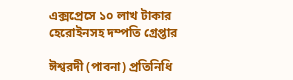এক্সপ্রেসে ১০ লাখ টাকার হেরোইনসহ দম্পতি গ্রেপ্তার

ঈশ্বরদী (পাবনা) প্রতিনিধি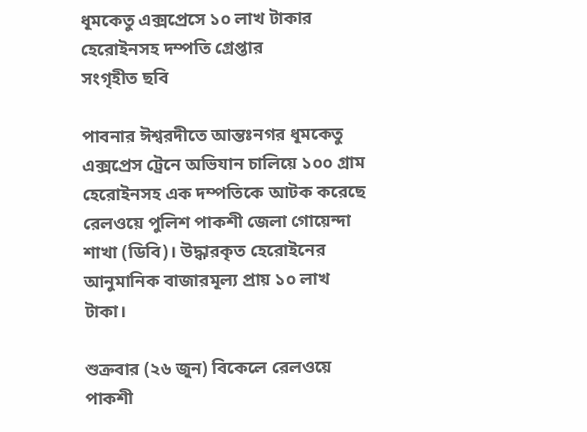ধূমকেতু এক্সপ্রেসে ১০ লাখ টাকার হেরোইনসহ দম্পতি গ্রেপ্তার
সংগৃহীত ছবি

পাবনার ঈশ্বরদীতে আন্তঃনগর ধূমকেতু এক্সপ্রেস ট্রেনে অভিযান চালিয়ে ১০০ গ্রাম হেরোইনসহ এক দম্পতিকে আটক করেছে রেলওয়ে পুলিশ পাকশী জেলা গোয়েন্দা শাখা (ডিবি)। উদ্ধারকৃত হেরোইনের আনুমানিক বাজারমূল্য প্রায় ১০ লাখ টাকা।

শুক্রবার (২৬ জুন) বিকেলে রেলওয়ে পাকশী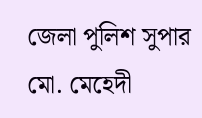জেলা পুলিশ সুপার মো. মেহেদী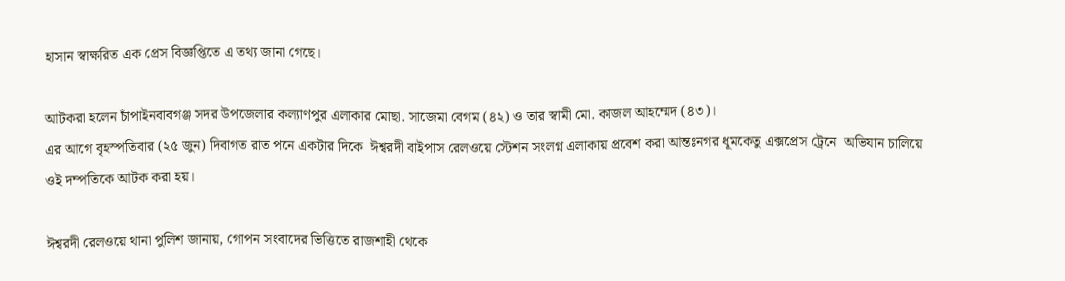হাসান স্বাক্ষরিত এক প্রেস বিজ্ঞপ্তিতে এ তথ্য জানা গেছে।

আটকরা হলেন চাঁপাইনবাবগঞ্জ সদর উপজেলার কল্যাণপুর এলাকার মোছা. সাজেমা বেগম (৪২) ও তার স্বামী মো. কাজল আহম্মেদ (৪৩)।
এর আগে বৃহস্পতিবার (২৫ জুন) দিবাগত রাত পনে একটার দিকে  ঈশ্বরদী বাইপাস রেলওয়ে স্টেশন সংলগ্ন এলাকায় প্রবেশ করা আন্তঃনগর ধূমকেতু এক্সপ্রেস ট্রেনে  অভিযান চালিয়ে ওই দম্পতিকে আটক করা হয়।

ঈশ্বরদী রেলওয়ে থানা পুলিশ জানায়, গোপন সংবাদের ভিত্তিতে রাজশাহী থেকে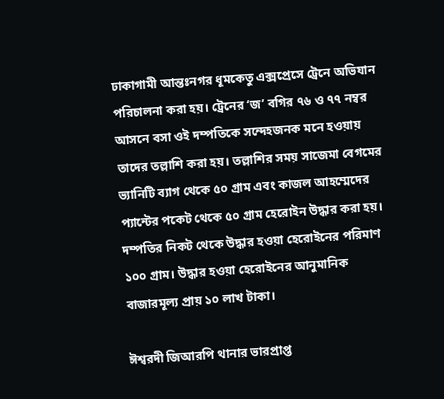ঢাকাগামী আন্তঃনগর ধূমকেতু এক্সপ্রেসে ট্রেনে অভিযান পরিচালনা করা হয়। ট্রেনের ‘জ’ বগির ৭৬ ও ৭৭ নম্বর আসনে বসা ওই দম্পতিকে সন্দেহজনক মনে হওয়ায় তাদের তল্লাশি করা হয়। তল্লাশির সময় সাজেমা বেগমের ভ্যানিটি ব্যাগ থেকে ৫০ গ্রাম এবং কাজল আহম্মেদের প্যান্টের পকেট থেকে ৫০ গ্রাম হেরোইন উদ্ধার করা হয়। দম্পতির নিকট থেকে উদ্ধার হওয়া হেরোইনের পরিমাণ ১০০ গ্রাম। উদ্ধার হওয়া হেরোইনের আনুমানিক বাজারমূল্য প্রায় ১০ লাখ টাকা।

ঈশ্বরদী জিআরপি থানার ভারপ্রাপ্ত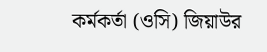কর্মকর্তা (ওসি) জিয়াউর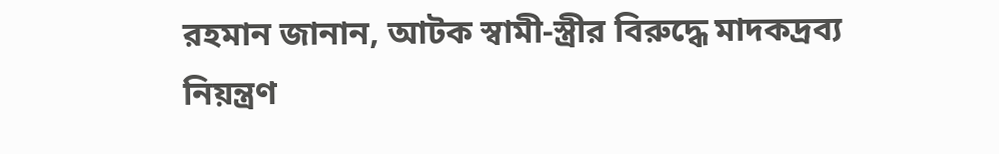রহমান জানান, আটক স্বামী-স্ত্রীর বিরুদ্ধে মাদকদ্রব্য নিয়ন্ত্রণ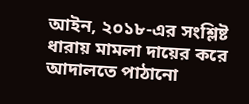আইন, ২০১৮-এর সংশ্লিষ্ট ধারায় মামলা দায়ের করে  আদালতে পাঠানো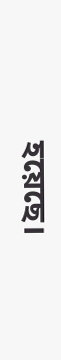হয়েছে।